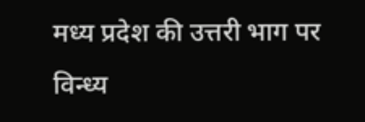मध्य प्रदेश की उत्तरी भाग पर विन्ध्य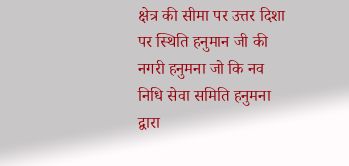क्षेत्र की सीमा पर उत्तर दिशा पर स्थिति हनुमान जी की नगरी हनुमना जो कि नव निधि सेवा समिति हनुमना द्वारा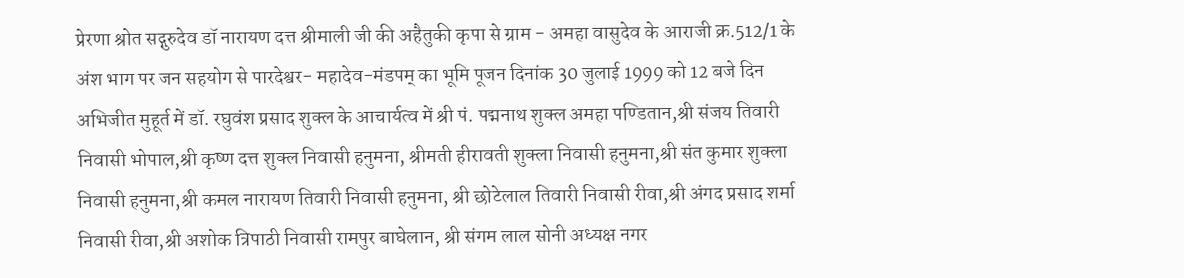प्रेरणा श्रोत सद्गुरुदेव डॉ नारायण दत्त श्रीमाली जी की अहैतुकी कृपा से ग्राम - अमहा वासुदेव के आराजी क्र.512/1 के अंश भाग पर जन सहयोग से पारदेश्वर- महादेव-मंडपम् का भूमि पूजन दिनांक 30 जुलाई 1999 को 12 बजे दिन अभिजीत मुहूर्त में डॉ. रघुवंश प्रसाद शुक्ल के आचार्यत्व में श्री पं. पद्मनाथ शुक्ल अमहा पण्डितान,श्री संजय तिवारी निवासी भोपाल,श्री कृष्ण दत्त शुक्ल निवासी हनुमना, श्रीमती हीरावती शुक्ला निवासी हनुमना,श्री संत कुमार शुक्ला निवासी हनुमना,श्री कमल नारायण तिवारी निवासी हनुमना, श्री छोटेलाल तिवारी निवासी रीवा,श्री अंगद प्रसाद शर्मा निवासी रीवा,श्री अशोक त्रिपाठी निवासी रामपुर बाघेलान, श्री संगम लाल सोनी अध्यक्ष नगर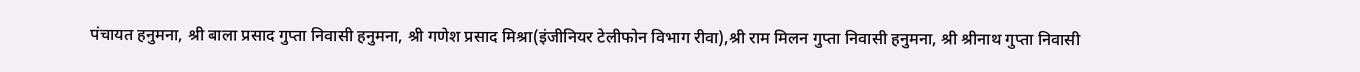पंचायत हनुमना, श्री बाला प्रसाद गुप्ता निवासी हनुमना, श्री गणेश प्रसाद मिश्रा(इंजीनियर टेलीफोन विभाग रीवा),श्री राम मिलन गुप्ता निवासी हनुमना, श्री श्रीनाथ गुप्ता निवासी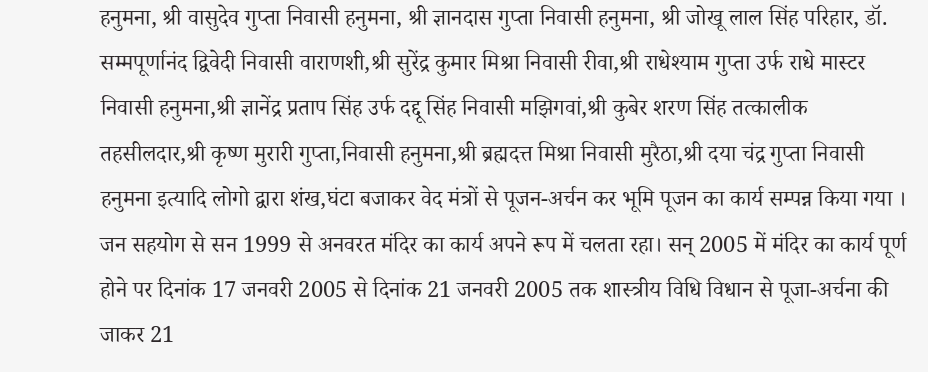हनुमना, श्री वासुदेव गुप्ता निवासी हनुमना, श्री ज्ञानदास गुप्ता निवासी हनुमना, श्री जोखू लाल सिंह परिहार, डॉ. सम्मपूर्णानंद द्विवेदी निवासी वाराणशी,श्री सुरेंद्र कुमार मिश्रा निवासी रीवा,श्री राधेश्याम गुप्ता उर्फ राधे मास्टर निवासी हनुमना,श्री ज्ञानेंद्र प्रताप सिंह उर्फ दद्दू सिंह निवासी मझिगवां,श्री कुबेर शरण सिंह तत्कालीक तहसीलदार,श्री कृष्ण मुरारी गुप्ता,निवासी हनुमना,श्री ब्रह्मदत्त मिश्रा निवासी मुरैठा,श्री दया चंद्र गुप्ता निवासी हनुमना इत्यादि लोगो द्वारा शंख,घंटा बजाकर वेद मंत्रों से पूजन-अर्चन कर भूमि पूजन का कार्य सम्पन्न किया गया । जन सहयोग से सन 1999 से अनवरत मंदिर का कार्य अपने रूप में चलता रहा। सन् 2005 में मंदिर का कार्य पूर्ण होने पर दिनांक 17 जनवरी 2005 से दिनांक 21 जनवरी 2005 तक शास्त्रीय विधि विधान से पूजा-अर्चना की जाकर 21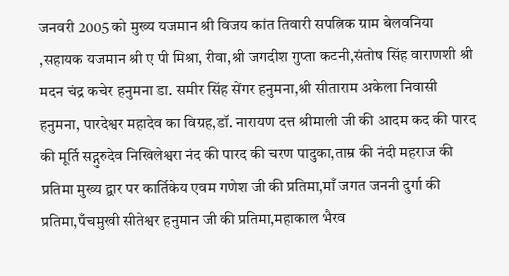जनवरी 2005 को मुख्य यजमान श्री विजय कांत तिवारी सपत्निक ग्राम बेलवनिया ,सहायक यजमान श्री ए पी मिश्रा, रीवा,श्री जगदीश गुप्ता कटनी,संतोष सिंह वाराणशी श्री मदन चंद्र कचेर हनुमना डा. समीर सिंह सेंगर हनुमना,श्री सीताराम अकेला निवासी हनुमना, पारदेश्वर महादेव का विग्रह,डॉ. नारायण दत्त श्रीमाली जी की आदम कद की पारद की मूर्ति सद्गुरुदेव निखिलेश्वरा नंद की पारद की चरण पादुका,ताम्र की नंदी महराज की प्रतिमा मुख्य द्वार पर कार्तिकेय एवम गणेश जी की प्रतिमा,माँ जगत जननी दुर्गा की प्रतिमा,पँचमुखी सीतेश्वर हनुमान जी की प्रतिमा,महाकाल भैरव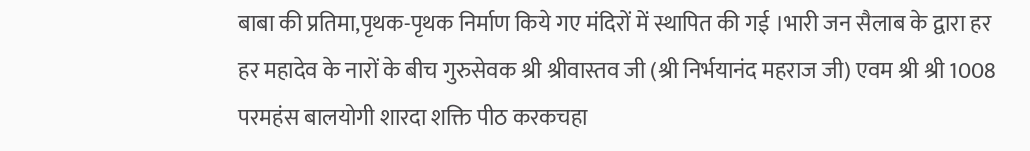बाबा की प्रतिमा,पृथक-पृथक निर्माण किये गए मंदिरों में स्थापित की गई ।भारी जन सैलाब के द्वारा हर हर महादेव के नारों के बीच गुरुसेवक श्री श्रीवास्तव जी (श्री निर्भयानंद महराज जी) एवम श्री श्री 1008 परमहंस बालयोगी शारदा शक्ति पीठ करकचहा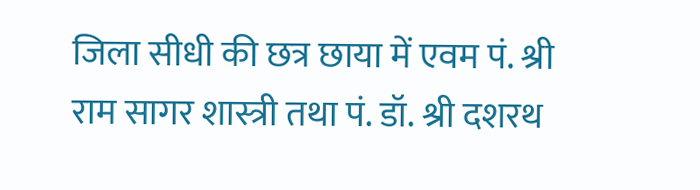जिला सीधी की छत्र छाया में एवम पं. श्री राम सागर शास्त्री तथा पं. डॉ. श्री दशरथ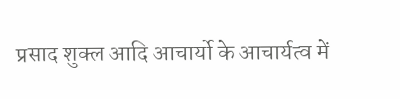प्रसाद शुक्ल आदि आचार्यो के आचार्यत्व में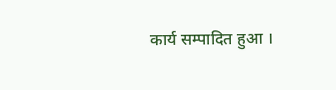कार्य सम्पादित हुआ ।